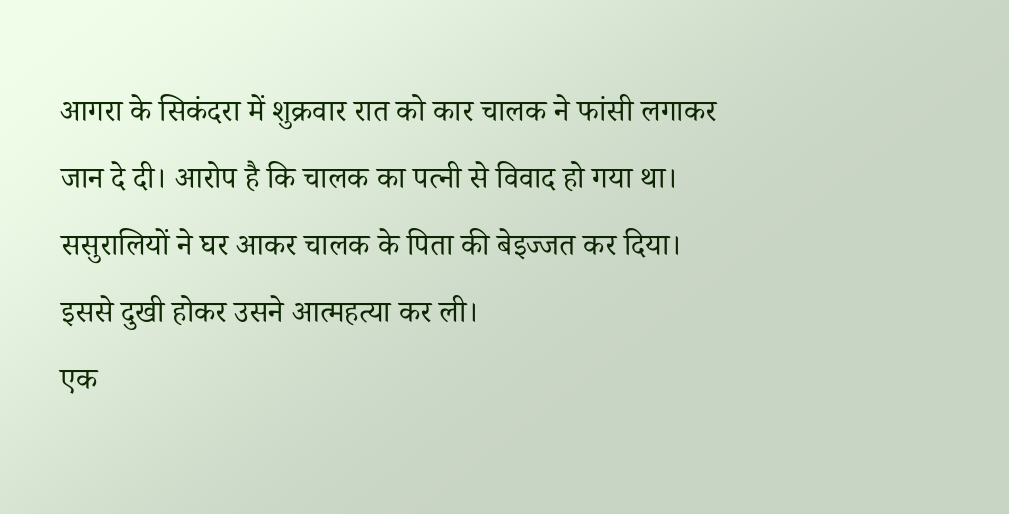आगरा के सिकंदरा में शुक्रवार रात को कार चालक ने फांसी लगाकर जान दे दी। आरोप है कि चालक का पत्नी से विवाद हो गया था। ससुरालियों ने घर आकर चालक के पिता की बेइज्जत कर दिया। इससे दुखी होकर उसने आत्महत्या कर ली।
एक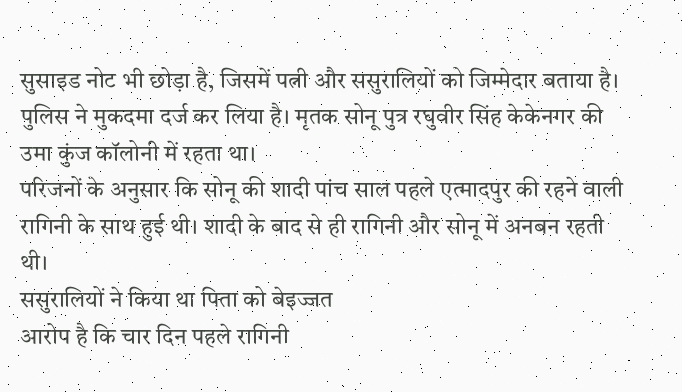सुसाइड नोट भी छोड़ा है, जिसमें पत्नी और ससुरालियों को जिम्मेदार बताया है। पुलिस ने मुकदमा दर्ज कर लिया है। मृतक सोनू पुत्र रघुवीर सिंह केकेनगर की उमा कुंज कॉलोनी में रहता था।
परिजनों के अनुसार कि सोनू की शादी पांच साल पहले एत्मादपुर की रहने वाली रागिनी के साथ हुई थी। शादी के बाद से ही रागिनी और सोनू में अनबन रहती थी।
ससुरालियों ने किया था पिता को बेइज्जत
आरोप है कि चार दिन पहले रागिनी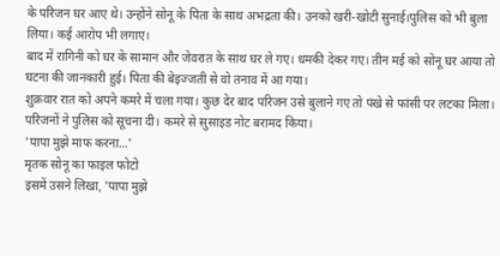के परिजन घर आए थे। उन्होंने सोनू के पिता के साथ अभद्रता की। उनको खरी-खोटी सुनाई।पुलिस को भी बुला लिया। कई आरोप भी लगाए।
बाद में रागिनी को घर के सामान और जेवरात के साथ घर ले गए। धमकी देकर गए। तीन मई को सोनू घर आया तो घटना की जानकारी हुई। पिता की बेइज्जती से वो तनाव में आ गया।
शुक्रवार रात को अपने कमरे में चला गया। कुछ देर बाद परिजन उसे बुलाने गए तो पंखे से फांसी पर लटका मिला। परिजनों ने पुलिस को सूचना दी। कमरे से सुसाइड नोट बरामद किया।
'पापा मुझे माफ करना...'
मृतक सोनू का फाइल फोटो
इसमें उसने लिखा, 'पापा मुझे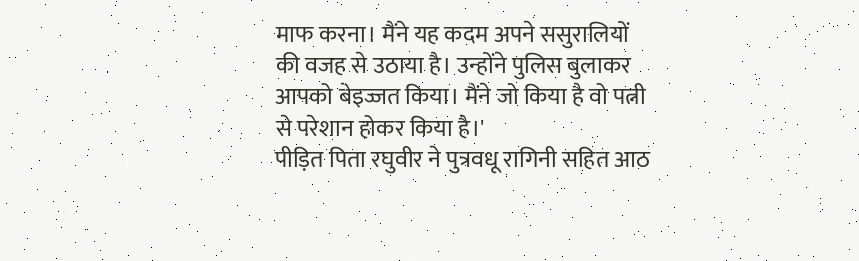माफ करना। मैंने यह कदम अपने ससुरालियों की वजह से उठाया है। उन्होंने पुलिस बुलाकर आपको बेइज्जत किया। मैंने जो किया है वो पत्नी से परेशान होकर किया है।'
पीड़ित पिता रघुवीर ने पुत्रवधू रागिनी सहित आठ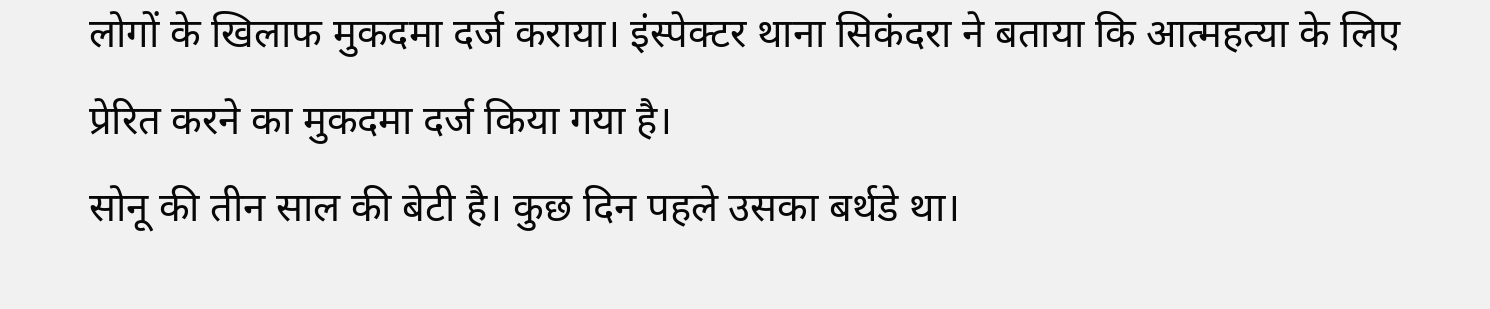लोगों के खिलाफ मुकदमा दर्ज कराया। इंस्पेक्टर थाना सिकंदरा ने बताया कि आत्महत्या के लिए प्रेरित करने का मुकदमा दर्ज किया गया है।
सोनू की तीन साल की बेटी है। कुछ दिन पहले उसका बर्थडे था।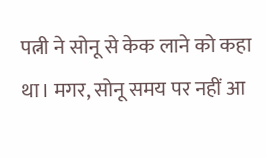पत्नी ने सोनू से केक लाने को कहा था। मगर, सोनू समय पर नहीं आ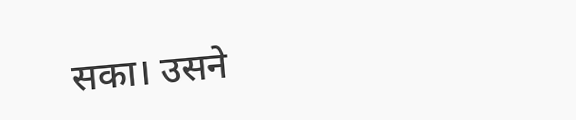सका। उसने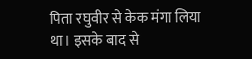पिता रघुवीर से केक मंगा लिया था। इसके बाद से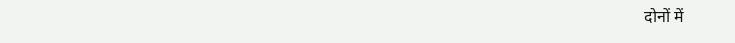दोनों में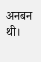अनबन थी।